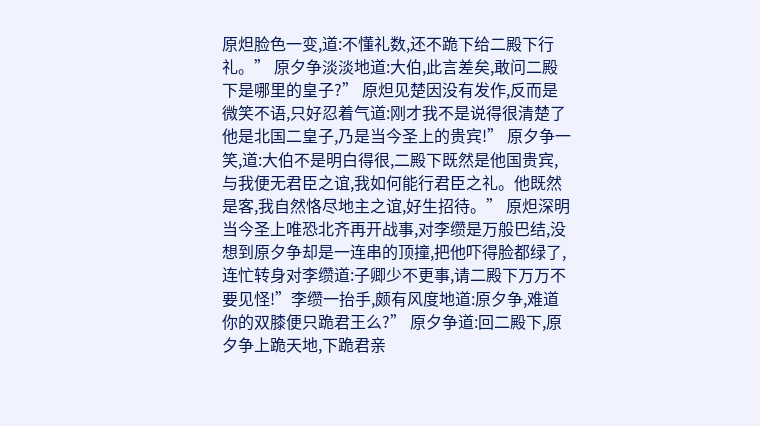原炟脸色一变,道:不懂礼数,还不跪下给二殿下行礼。” 原夕争淡淡地道:大伯,此言差矣,敢问二殿下是哪里的皇子?” 原炟见楚因没有发作,反而是微笑不语,只好忍着气道:刚才我不是说得很清楚了他是北国二皇子,乃是当今圣上的贵宾!” 原夕争一笑,道:大伯不是明白得很,二殿下既然是他国贵宾,与我便无君臣之谊,我如何能行君臣之礼。他既然是客,我自然恪尽地主之谊,好生招待。” 原炟深明当今圣上唯恐北齐再开战事,对李缵是万般巴结,没想到原夕争却是一连串的顶撞,把他吓得脸都绿了,连忙转身对李缵道:子卿少不更事,请二殿下万万不要见怪!”李缵一抬手,颇有风度地道:原夕争,难道你的双膝便只跪君王么?” 原夕争道:回二殿下,原夕争上跪天地,下跪君亲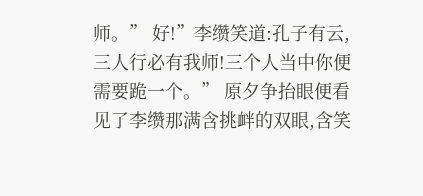师。” 好!”李缵笑道:孔子有云,三人行必有我师!三个人当中你便需要跪一个。” 原夕争抬眼便看见了李缵那满含挑衅的双眼,含笑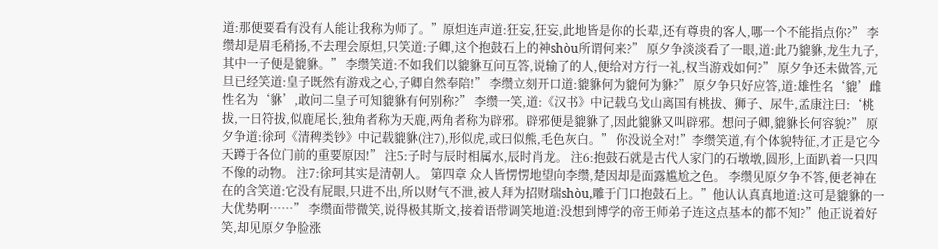道:那便要看有没有人能让我称为师了。”原炟连声道:狂妄,狂妄,此地皆是你的长辈,还有尊贵的客人,哪一个不能指点你?” 李缵却是眉毛稍扬,不去理会原炟,只笑道:子卿,这个抱鼓石上的神shòu所谓何来?” 原夕争淡淡看了一眼,道:此乃貔貅,龙生九子,其中一子便是貔貅。” 李缵笑道:不如我们以貔貅互问互答,说输了的人,便给对方行一礼,权当游戏如何?” 原夕争还未做答,元旦已经笑道:皇子既然有游戏之心,子卿自然奉陪!” 李缵立刻开口道:貔貅何为貔何为貅?” 原夕争只好应答,道:雄性名‘貔’雌性名为‘貅’,敢问二皇子可知貔貅有何别称?” 李缵一笑,道:《汉书》中记载乌戈山离国有桃拔、狮子、尿牛,孟康注曰:‘桃拔,一日符拔,似鹿尾长,独角者称为天鹿,两角者称为辟邪。辟邪便是貔貅了,因此貔貅又叫辟邪。想问子卿,貔貅长何容貌?” 原夕争道:徐珂《清稗类钞》中记载貔貅(注7),形似虎,或曰似熊,毛色灰白。” 你没说全对!”李缵笑道,有个体貌特征,才正是它今天蹲于各位门前的重要原因!” 注5:子时与辰时相属水,辰时肖龙。 注6:抱鼓石就是古代人家门的石墩墩,圆形,上面趴着一只四不像的动物。 注7:徐珂其实是清朝人。 第四章 众人皆愣愣地望向李缵,楚因却是面露尴尬之色。 李缵见原夕争不答,便老神在在的含笑道:它没有屁眼,只进不出,所以财气不泄,被人拜为招财瑞shòu,雕于门口抱鼓石上。”他认认真真地道:这可是貔貅的一大优势啊……” 李缵面带微笑,说得极其斯文,接着语带调笑地道:没想到博学的帝王师弟子连这点基本的都不知?”他正说着好笑,却见原夕争脸涨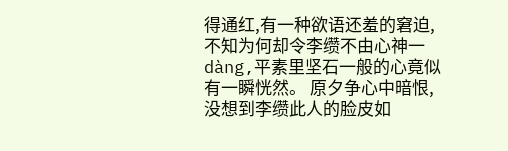得通红,有一种欲语还羞的窘迫,不知为何却令李缵不由心神一dàng,平素里坚石一般的心竟似有一瞬恍然。 原夕争心中暗恨,没想到李缵此人的脸皮如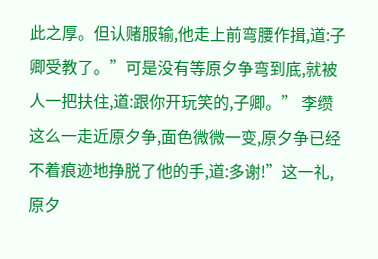此之厚。但认赌服输,他走上前弯腰作揖,道:子卿受教了。”可是没有等原夕争弯到底,就被人一把扶住,道:跟你开玩笑的,子卿。” 李缵这么一走近原夕争,面色微微一变,原夕争已经不着痕迹地挣脱了他的手,道:多谢!”这一礼,原夕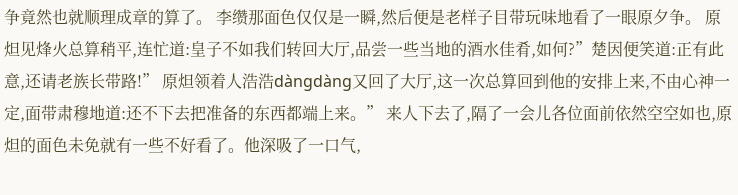争竟然也就顺理成章的算了。 李缵那面色仅仅是一瞬,然后便是老样子目带玩味地看了一眼原夕争。 原炟见烽火总算稍平,连忙道:皇子不如我们转回大厅,品尝一些当地的酒水佳肴,如何?”楚因便笑道:正有此意,还请老族长带路!” 原炟领着人浩浩dàngdàng又回了大厅,这一次总算回到他的安排上来,不由心神一定,面带肃穆地道:还不下去把准备的东西都端上来。” 来人下去了,隔了一会儿各位面前依然空空如也,原炟的面色未免就有一些不好看了。他深吸了一口气,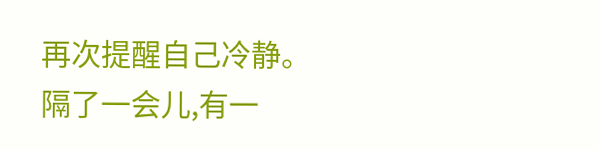再次提醒自己冷静。隔了一会儿,有一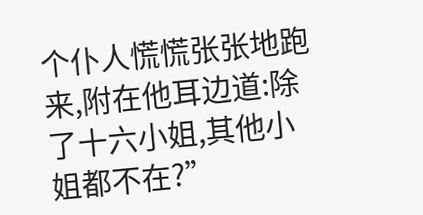个仆人慌慌张张地跑来,附在他耳边道:除了十六小姐,其他小姐都不在?”